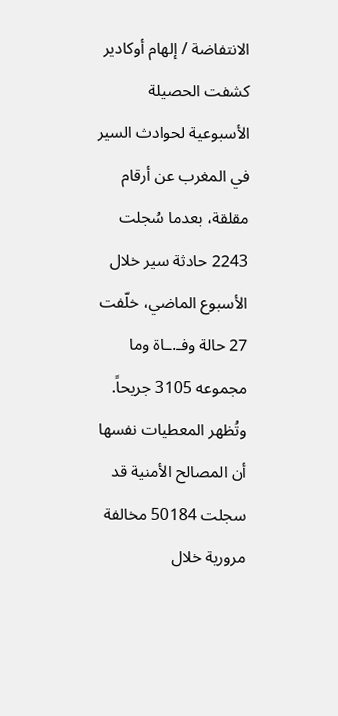الانتفاضة / إلهام أوكادير
كشفت الحصيلة الأسبوعية لحوادث السير في المغرب عن أرقام مقلقة، بعدما سُجلت 2243 حادثة سير خلال الأسبوع الماضي، خلّفت 27 حالة وفـ.ـاة وما مجموعه 3105 جريحاً.
وتُظهر المعطيات نفسها أن المصالح الأمنية قد سجلت 50184 مخالفة مرورية خلال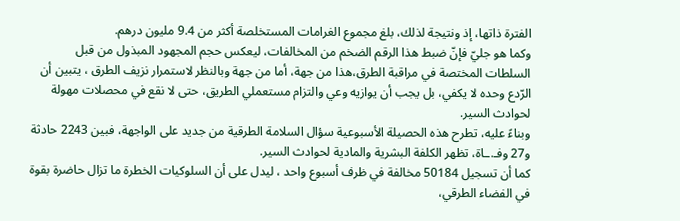الفترة ذاتها، إذ ونتيجة لذلك، بلغ مجموع الغرامات المستخلصة أكثر من 9.4 مليون درهم.
وكما هو جليّ فإنّ ضبط هذا الرقم الضخم من المخالفات، ليعكس حجم المجهود المبذول من قبل السلطات المختصة في مراقبة الطرق،هذا من جهة، أما من جهة وبالنظر لاستمرار نزيف الطرق ، يتبين أن الرّدع وحده لا يكفي، بل يجب أن يوازيه وعي والتزام مستعملي الطريق، حتى لا نقع في محصلات مهولة لحوادث السير.
وبناءً عليه، تطرح هذه الحصيلة الأسبوعية سؤال السلامة الطرقية من جديد على الواجهة، فبين 2243 حادثة و27 وفـ.ـاة، تظهر الكلفة البشرية والمادية لحوادث السير.
كما أن تسجيل 50184 مخالفة في ظرف أسبوع واحد ، ليدل على أن السلوكيات الخطرة ما تزال حاضرة بقوة في الفضاء الطرقي،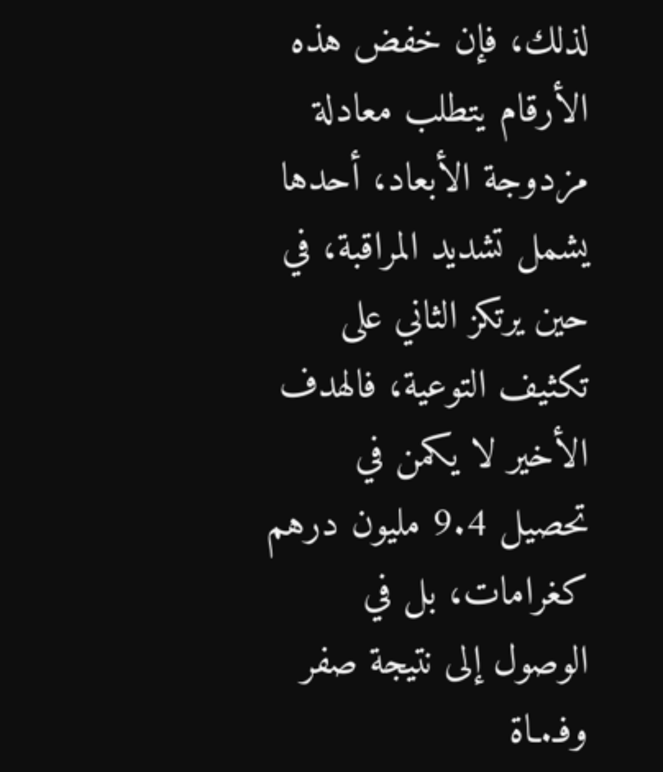لذلك، فإن خفض هذه الأرقام يتطلب معادلة مزدوجة الأبعاد، أحدها يشمل تشديد المراقبة، في حين يرتكز الثاني على تكثيف التوعية، فالهدف الأخير لا يكمن في تحصيل 9.4 مليون درهم كغرامات، بل في الوصول إلى نتيجة صفر وفـ.ـاة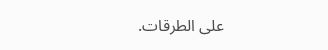على الطرقات.